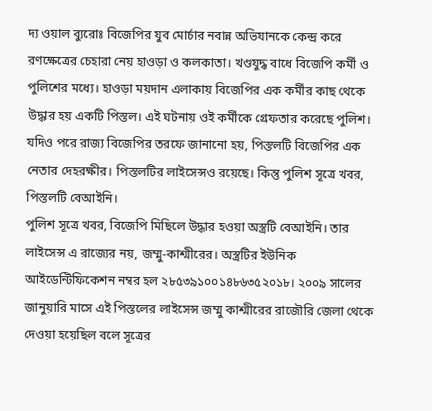দ্য ওয়াল ব্যুরোঃ বিজেপির যুব মোর্চার নবান্ন অভিযানকে কেন্দ্র করে রণক্ষেত্রের চেহারা নেয় হাওড়া ও কলকাতা। খণ্ডযুদ্ধ বাধে বিজেপি কর্মী ও পুলিশের মধ্যে। হাওড়া ময়দান এলাকায় বিজেপির এক কর্মীর কাছ থেকে উদ্ধার হয় একটি পিস্তল। এই ঘটনায় ওই কর্মীকে গ্রেফতার করেছে পুলিশ। যদিও পরে রাজ্য বিজেপির তরফে জানানো হয়, পিস্তলটি বিজেপির এক নেতার দেহরক্ষীর। পিস্তলটির লাইসেন্সও রয়েছে। কিন্তু পুলিশ সূত্রে খবর, পিস্তলটি বেআইনি।
পুলিশ সূত্রে খবর, বিজেপি মিছিলে উদ্ধার হওয়া অস্ত্রটি বেআইনি। তার লাইসেন্স এ রাজ্যের নয়, জম্মু-কাশ্মীরের। অস্ত্রটির ইউনিক আইডেন্টিফিকেশন নম্বর হল ২৮৫৩৯১০০১৪৮৬৩৫২০১৮। ২০০৯ সালের জানুয়ারি মাসে এই পিস্তলের লাইসেন্স জম্মু কাশ্মীরের রাজৌরি জেলা থেকে দেওয়া হয়েছিল বলে সূত্রের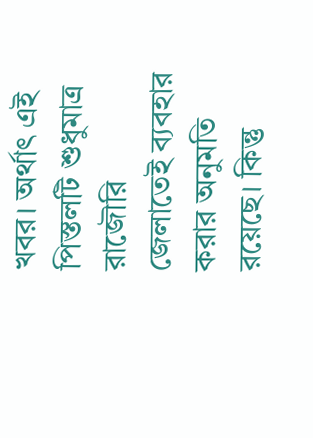খবর। অর্থাৎ এই পিস্তলটি শুধুমাত্র রাজৌরি জেলাতেই ব্যবহার করার অনুমতি রয়েছে। কিন্তু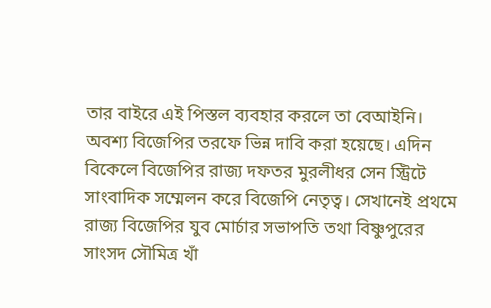তার বাইরে এই পিস্তল ব্যবহার করলে তা বেআইনি।
অবশ্য বিজেপির তরফে ভিন্ন দাবি করা হয়েছে। এদিন বিকেলে বিজেপির রাজ্য দফতর মুরলীধর সেন স্ট্রিটে সাংবাদিক সম্মেলন করে বিজেপি নেতৃত্ব। সেখানেই প্রথমে রাজ্য বিজেপির যুব মোর্চার সভাপতি তথা বিষ্ণুপুরের সাংসদ সৌমিত্র খাঁ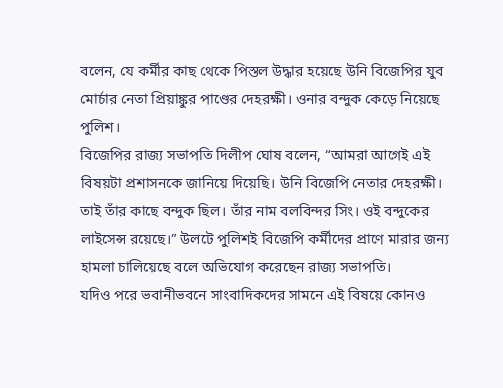বলেন, যে কর্মীর কাছ থেকে পিস্তল উদ্ধার হয়েছে উনি বিজেপির যুব মোর্চার নেতা প্রিয়াঙ্কুর পাণ্ডের দেহরক্ষী। ওনার বন্দুক কেড়ে নিয়েছে পুলিশ।
বিজেপির রাজ্য সভাপতি দিলীপ ঘোষ বলেন, “আমরা আগেই এই বিষয়টা প্রশাসনকে জানিয়ে দিয়েছি। উনি বিজেপি নেতার দেহরক্ষী। তাই তাঁর কাছে বন্দুক ছিল। তাঁর নাম বলবিন্দর সিং। ওই বন্দুকের লাইসেন্স রয়েছে।” উলটে পুলিশই বিজেপি কর্মীদের প্রাণে মারার জন্য হামলা চালিয়েছে বলে অভিযোগ করেছেন রাজ্য সভাপতি।
যদিও পরে ভবানীভবনে সাংবাদিকদের সামনে এই বিষয়ে কোনও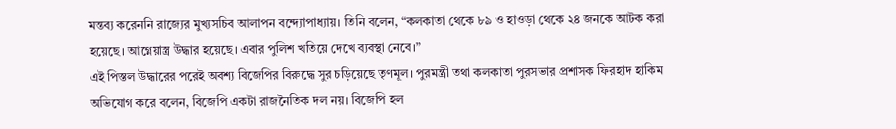মন্তব্য করেননি রাজ্যের মুখ্যসচিব আলাপন বন্দ্যোপাধ্যায়। তিনি বলেন, “কলকাতা থেকে ৮৯ ও হাওড়া থেকে ২৪ জনকে আটক করা হয়েছে। আগ্নেয়াস্ত্র উদ্ধার হয়েছে। এবার পুলিশ খতিয়ে দেখে ব্যবস্থা নেবে।”
এই পিস্তল উদ্ধারের পরেই অবশ্য বিজেপির বিরুদ্ধে সুর চড়িয়েছে তৃণমূল। পুরমন্ত্রী তথা কলকাতা পুরসভার প্রশাসক ফিরহাদ হাকিম অভিযোগ করে বলেন, বিজেপি একটা রাজনৈতিক দল নয়। বিজেপি হল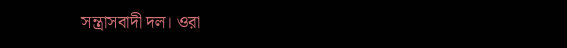সন্ত্রাসবাদী দল। ওরা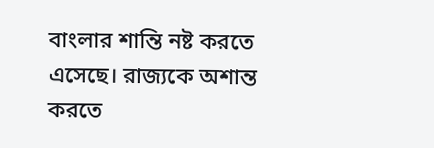বাংলার শান্তি নষ্ট করতে এসেছে। রাজ্যকে অশান্ত করতে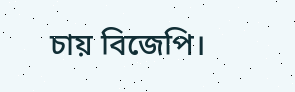চায় বিজেপি।